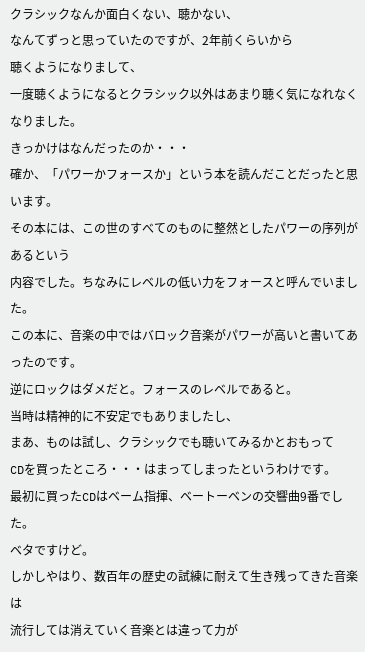クラシックなんか面白くない、聴かない、
なんてずっと思っていたのですが、2年前くらいから
聴くようになりまして、
一度聴くようになるとクラシック以外はあまり聴く気になれなくなりました。
きっかけはなんだったのか・・・
確か、「パワーかフォースか」という本を読んだことだったと思います。
その本には、この世のすべてのものに整然としたパワーの序列があるという
内容でした。ちなみにレベルの低い力をフォースと呼んでいました。
この本に、音楽の中ではバロック音楽がパワーが高いと書いてあったのです。
逆にロックはダメだと。フォースのレベルであると。
当時は精神的に不安定でもありましたし、
まあ、ものは試し、クラシックでも聴いてみるかとおもって
CDを買ったところ・・・はまってしまったというわけです。
最初に買ったCDはベーム指揮、ベートーベンの交響曲9番でした。
ベタですけど。
しかしやはり、数百年の歴史の試練に耐えて生き残ってきた音楽は
流行しては消えていく音楽とは違って力が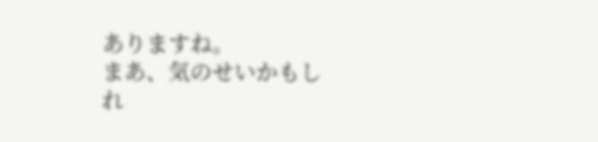ありますね。
まあ、気のせいかもしれ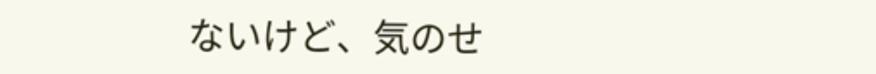ないけど、気のせ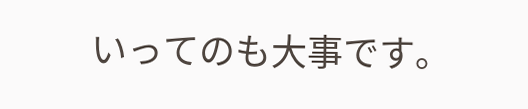いってのも大事です。